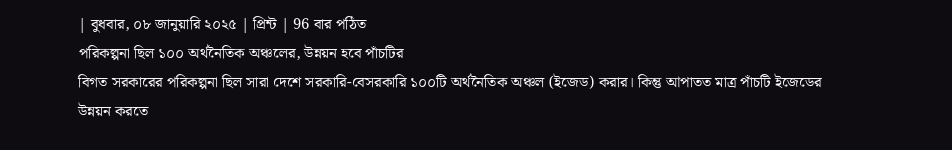| বুধবার, ০৮ জানুয়ারি ২০২৫ | প্রিন্ট | 96 বার পঠিত
পরিকল্পনা ছিল ১০০ অর্থনৈতিক অঞ্চলের, উন্নয়ন হবে পাঁচটির
বিগত সরকারের পরিকল্পনা ছিল সারা দেশে সরকারি-বেসরকারি ১০০টি অর্থনৈতিক অঞ্চল (ইজেড) করার। কিন্তু আপাতত মাত্র পাঁচটি ইজেডের উন্নয়ন করতে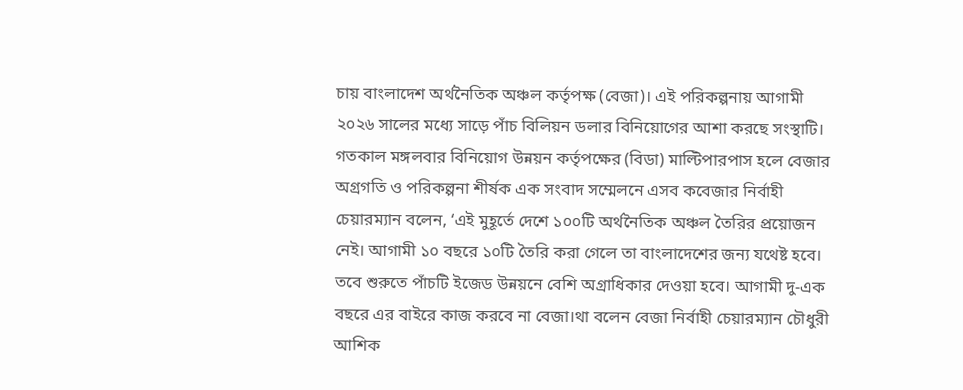চায় বাংলাদেশ অর্থনৈতিক অঞ্চল কর্তৃপক্ষ (বেজা)। এই পরিকল্পনায় আগামী ২০২৬ সালের মধ্যে সাড়ে পাঁচ বিলিয়ন ডলার বিনিয়োগের আশা করছে সংস্থাটি।
গতকাল মঙ্গলবার বিনিয়োগ উন্নয়ন কর্তৃপক্ষের (বিডা) মাল্টিপারপাস হলে বেজার অগ্রগতি ও পরিকল্পনা শীর্ষক এক সংবাদ সম্মেলনে এসব কবেজার নির্বাহী চেয়ারম্যান বলেন, ‘এই মুহূর্তে দেশে ১০০টি অর্থনৈতিক অঞ্চল তৈরির প্রয়োজন নেই। আগামী ১০ বছরে ১০টি তৈরি করা গেলে তা বাংলাদেশের জন্য যথেষ্ট হবে। তবে শুরুতে পাঁচটি ইজেড উন্নয়নে বেশি অগ্রাধিকার দেওয়া হবে। আগামী দু-এক বছরে এর বাইরে কাজ করবে না বেজা।থা বলেন বেজা নির্বাহী চেয়ারম্যান চৌধুরী আশিক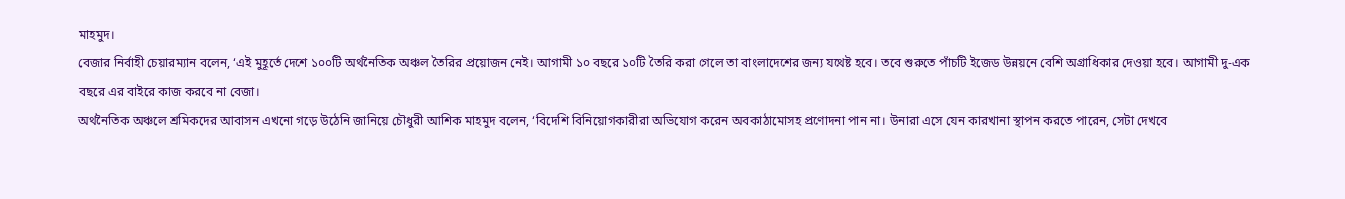মাহমুদ।
বেজার নির্বাহী চেয়ারম্যান বলেন, ‘এই মুহূর্তে দেশে ১০০টি অর্থনৈতিক অঞ্চল তৈরির প্রয়োজন নেই। আগামী ১০ বছরে ১০টি তৈরি করা গেলে তা বাংলাদেশের জন্য যথেষ্ট হবে। তবে শুরুতে পাঁচটি ইজেড উন্নয়নে বেশি অগ্রাধিকার দেওয়া হবে। আগামী দু-এক বছরে এর বাইরে কাজ করবে না বেজা।
অর্থনৈতিক অঞ্চলে শ্রমিকদের আবাসন এখনো গড়ে উঠেনি জানিয়ে চৌধুরী আশিক মাহমুদ বলেন, ‘বিদেশি বিনিয়োগকারীরা অভিযোগ করেন অবকাঠামোসহ প্রণোদনা পান না। উনারা এসে যেন কারখানা স্থাপন করতে পারেন, সেটা দেখবে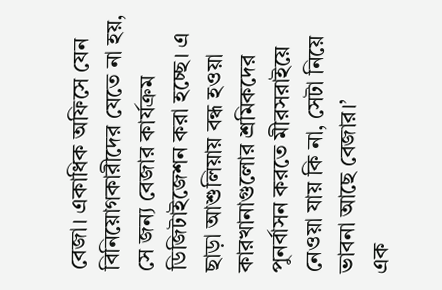বেজা। একাধিক অফিসে যেন বিনিয়োগকারীদের যেতে না হয়, সে জন্য বেজার কার্যক্রম ডিজিটাইজেশন করা হচ্ছে। এ ছাড়া আশুলিয়ায় বন্ধ হওয়া কারখানাগুলোর শ্রমিকদের পুনর্বাসন করতে মীরসরাইয়ে নেওয়া যায় কি না, সেটা নিয়ে ভাবনা আছে বেজার।’
এক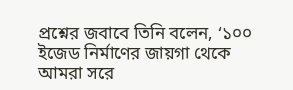প্রশ্নের জবাবে তিনি বলেন, ‘১০০ ইজেড নির্মাণের জায়গা থেকে আমরা সরে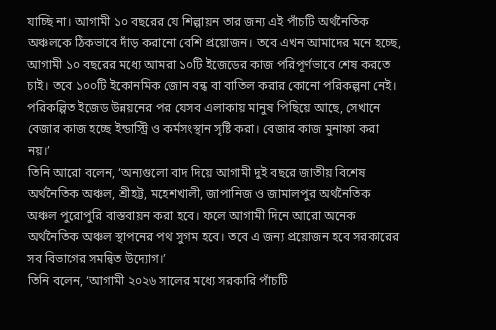যাচ্ছি না। আগামী ১০ বছরের যে শিল্পায়ন তার জন্য এই পাঁচটি অর্থনৈতিক অঞ্চলকে ঠিকভাবে দাঁড় করানো বেশি প্রয়োজন। তবে এখন আমাদের মনে হচ্ছে, আগামী ১০ বছরের মধ্যে আমরা ১০টি ইজেডের কাজ পরিপূর্ণভাবে শেষ করতে চাই। তবে ১০০টি ইকোনমিক জোন বন্ধ বা বাতিল করার কোনো পরিকল্পনা নেই। পরিকল্পিত ইজেড উন্নয়নের পর যেসব এলাকায় মানুষ পিছিয়ে আছে, সেখানে বেজার কাজ হচ্ছে ইন্ডাস্ট্রি ও কর্মসংস্থান সৃষ্টি করা। বেজার কাজ মুনাফা করা নয়।’
তিনি আরো বলেন, ‘অন্যগুলো বাদ দিয়ে আগামী দুই বছরে জাতীয় বিশেষ অর্থনৈতিক অঞ্চল, শ্রীহট্ট, মহেশখালী, জাপানিজ ও জামালপুর অর্থনৈতিক অঞ্চল পুরোপুরি বাস্তবায়ন করা হবে। ফলে আগামী দিনে আরো অনেক অর্থনৈতিক অঞ্চল স্থাপনের পথ সুগম হবে। তবে এ জন্য প্রয়োজন হবে সরকারের সব বিভাগের সমন্বিত উদ্যোগ।’
তিনি বলেন, ‘আগামী ২০২৬ সালের মধ্যে সরকারি পাঁচটি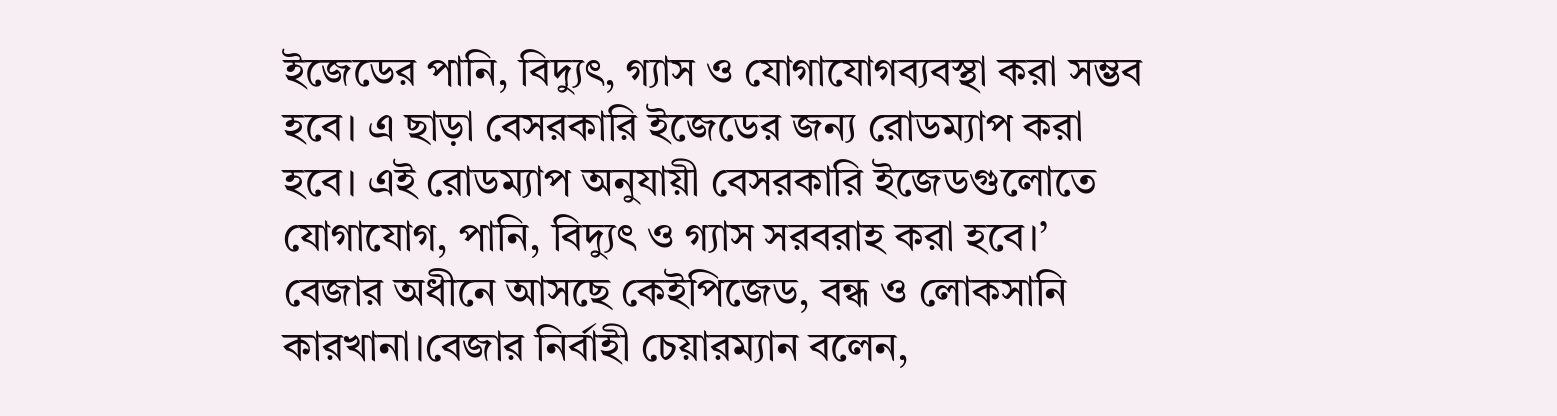ইজেডের পানি, বিদ্যুৎ, গ্যাস ও যোগাযোগব্যবস্থা করা সম্ভব হবে। এ ছাড়া বেসরকারি ইজেডের জন্য রোডম্যাপ করা হবে। এই রোডম্যাপ অনুযায়ী বেসরকারি ইজেডগুলোতে যোগাযোগ, পানি, বিদ্যুৎ ও গ্যাস সরবরাহ করা হবে।’
বেজার অধীনে আসছে কেইপিজেড, বন্ধ ও লোকসানি কারখানা।বেজার নির্বাহী চেয়ারম্যান বলেন,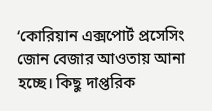‘কোরিয়ান এক্সপোর্ট প্রসেসিং জোন বেজার আওতায় আনা হচ্ছে। কিছু দাপ্তরিক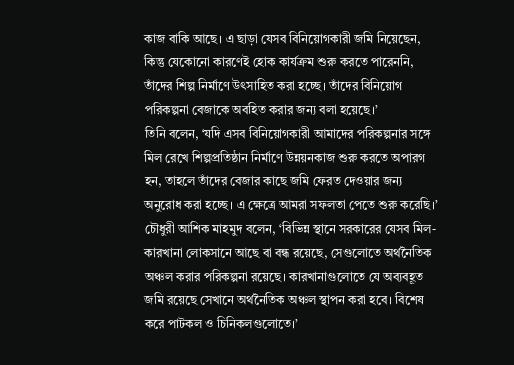কাজ বাকি আছে। এ ছাড়া যেসব বিনিয়োগকারী জমি নিয়েছেন, কিন্তু যেকোনো কারণেই হোক কার্যক্রম শুরু করতে পারেননি, তাঁদের শিল্প নির্মাণে উৎসাহিত করা হচ্ছে। তাঁদের বিনিয়োগ পরিকল্পনা বেজাকে অবহিত করার জন্য বলা হয়েছে।’
তিনি বলেন, ‘যদি এসব বিনিয়োগকারী আমাদের পরিকল্পনার সঙ্গে মিল রেখে শিল্পপ্রতিষ্ঠান নির্মাণে উন্নয়নকাজ শুরু করতে অপারগ হন, তাহলে তাঁদের বেজার কাছে জমি ফেরত দেওয়ার জন্য অনুরোধ করা হচ্ছে। এ ক্ষেত্রে আমরা সফলতা পেতে শুরু করেছি।’
চৌধুরী আশিক মাহমুদ বলেন, ‘বিভিন্ন স্থানে সরকারের যেসব মিল-কারখানা লোকসানে আছে বা বন্ধ রয়েছে, সেগুলোতে অর্থনৈতিক অঞ্চল করার পরিকল্পনা রয়েছে। কারখানাগুলোতে যে অব্যবহূত জমি রয়েছে সেখানে অর্থনৈতিক অঞ্চল স্থাপন করা হবে। বিশেষ করে পাটকল ও চিনিকলগুলোতে।’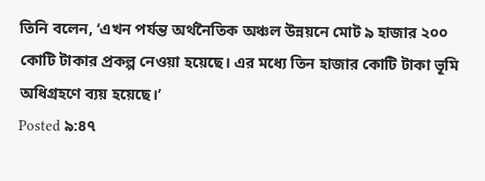তিনি বলেন, ‘এখন পর্যন্ত অর্থনৈতিক অঞ্চল উন্নয়নে মোট ৯ হাজার ২০০ কোটি টাকার প্রকল্প নেওয়া হয়েছে। এর মধ্যে তিন হাজার কোটি টাকা ভূমি অধিগ্রহণে ব্যয় হয়েছে।’
Posted ৯:৪৭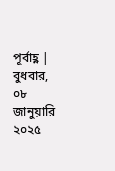পূর্বাহ্ণ | বুধবার, ০৮ জানুয়ারি ২০২৫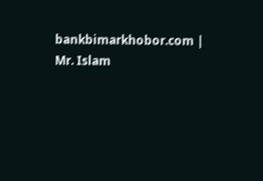bankbimarkhobor.com | Mr. Islam